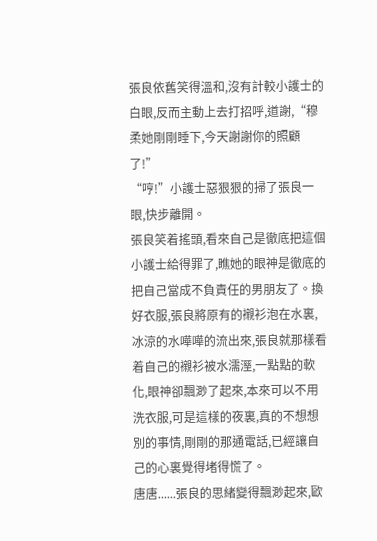張良依舊笑得溫和,沒有計較小護士的白眼,反而主動上去打招呼,道謝,“穆柔她剛剛睡下,今天謝謝你的照顧了!”
“哼!”小護士惡狠狠的掃了張良一眼,快步離開。
張良笑着搖頭,看來自己是徹底把這個小護士給得罪了,瞧她的眼神是徹底的把自己當成不負責任的男朋友了。換好衣服,張良將原有的襯衫泡在水裏,冰涼的水嘩嘩的流出來,張良就那樣看着自己的襯衫被水濡溼,一點點的軟化,眼神卻飄渺了起來,本來可以不用洗衣服,可是這樣的夜裏,真的不想想別的事情,剛剛的那通電話,已經讓自己的心裏覺得堵得慌了。
唐唐......張良的思緒變得飄渺起來,歐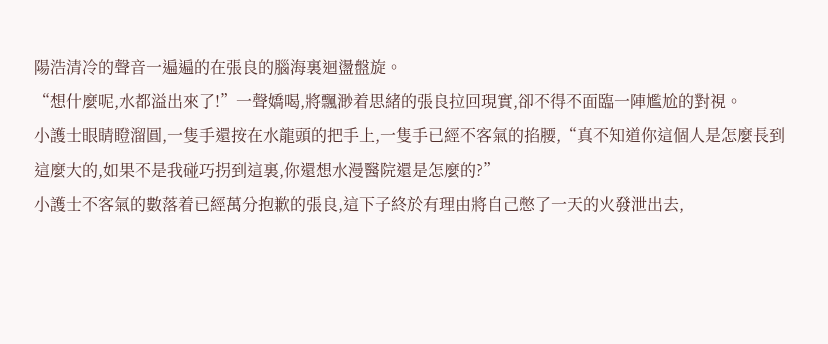陽浩清冷的聲音一遍遍的在張良的腦海裏迴盪盤旋。
“想什麼呢,水都溢出來了!”一聲嬌喝,將飄渺着思緒的張良拉回現實,卻不得不面臨一陣尷尬的對視。
小護士眼睛瞪溜圓,一隻手還按在水龍頭的把手上,一隻手已經不客氣的掐腰,“真不知道你這個人是怎麼長到這麼大的,如果不是我碰巧拐到這裏,你還想水漫醫院還是怎麼的?”
小護士不客氣的數落着已經萬分抱歉的張良,這下子終於有理由將自己憋了一天的火發泄出去,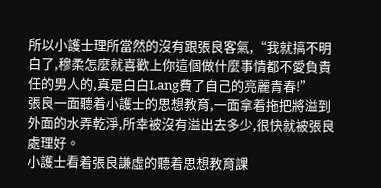所以小護士理所當然的沒有跟張良客氣,“我就搞不明白了,穆柔怎麼就喜歡上你這個做什麼事情都不愛負責任的男人的,真是白白Lang費了自己的亮麗青春!”
張良一面聽着小護士的思想教育,一面拿着拖把將溢到外面的水弄乾淨,所幸被沒有溢出去多少,很快就被張良處理好。
小護士看着張良謙虛的聽着思想教育課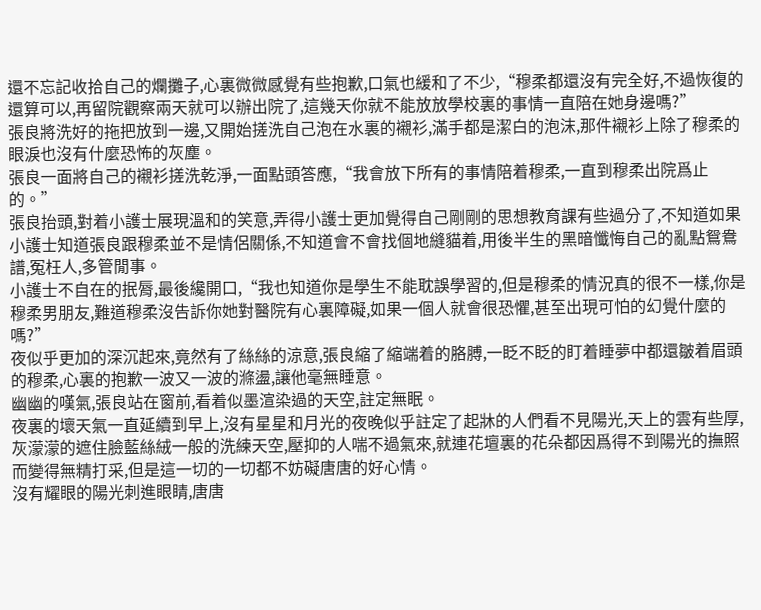還不忘記收拾自己的爛攤子,心裏微微感覺有些抱歉,口氣也緩和了不少,“穆柔都還沒有完全好,不過恢復的還算可以,再留院觀察兩天就可以辦出院了,這幾天你就不能放放學校裏的事情一直陪在她身邊嗎?”
張良將洗好的拖把放到一邊,又開始搓洗自己泡在水裏的襯衫,滿手都是潔白的泡沫,那件襯衫上除了穆柔的眼淚也沒有什麼恐怖的灰塵。
張良一面將自己的襯衫搓洗乾淨,一面點頭答應,“我會放下所有的事情陪着穆柔,一直到穆柔出院爲止的。”
張良抬頭,對着小護士展現溫和的笑意,弄得小護士更加覺得自己剛剛的思想教育課有些過分了,不知道如果小護士知道張良跟穆柔並不是情侶關係,不知道會不會找個地縫貓着,用後半生的黑暗懺悔自己的亂點鴛鴦譜,冤枉人,多管閒事。
小護士不自在的抿脣,最後纔開口,“我也知道你是學生不能耽誤學習的,但是穆柔的情況真的很不一樣,你是穆柔男朋友,難道穆柔沒告訴你她對醫院有心裏障礙,如果一個人就會很恐懼,甚至出現可怕的幻覺什麼的嗎?”
夜似乎更加的深沉起來,竟然有了絲絲的涼意,張良縮了縮端着的胳膊,一眨不眨的盯着睡夢中都還皺着眉頭的穆柔,心裏的抱歉一波又一波的滌盪,讓他毫無睡意。
幽幽的嘆氣,張良站在窗前,看着似墨渲染過的天空,註定無眠。
夜裏的壞天氣一直延續到早上,沒有星星和月光的夜晚似乎註定了起牀的人們看不見陽光,天上的雲有些厚,灰濛濛的遮住臉藍絲絨一般的洗練天空,壓抑的人喘不過氣來,就連花壇裏的花朵都因爲得不到陽光的撫照而變得無精打采,但是這一切的一切都不妨礙唐唐的好心情。
沒有耀眼的陽光刺進眼睛,唐唐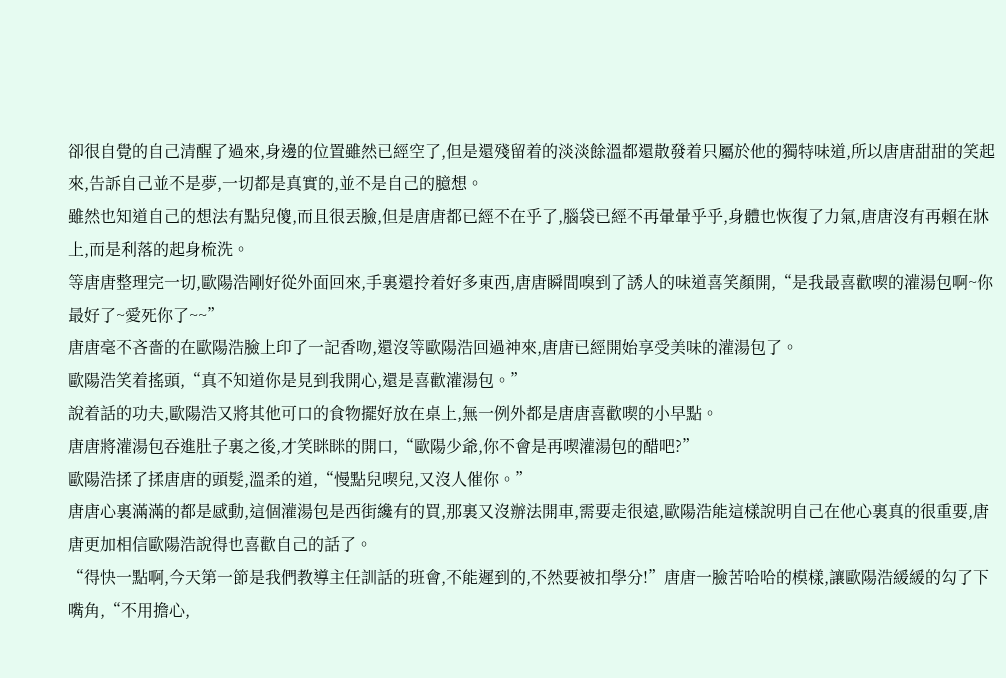卻很自覺的自己清醒了過來,身邊的位置雖然已經空了,但是還殘留着的淡淡餘溫都還散發着只屬於他的獨特味道,所以唐唐甜甜的笑起來,告訴自己並不是夢,一切都是真實的,並不是自己的臆想。
雖然也知道自己的想法有點兒傻,而且很丟臉,但是唐唐都已經不在乎了,腦袋已經不再暈暈乎乎,身體也恢復了力氣,唐唐沒有再賴在牀上,而是利落的起身梳洗。
等唐唐整理完一切,歐陽浩剛好從外面回來,手裏還拎着好多東西,唐唐瞬間嗅到了誘人的味道喜笑顏開,“是我最喜歡喫的灌湯包啊~你最好了~愛死你了~~”
唐唐毫不吝嗇的在歐陽浩臉上印了一記香吻,還沒等歐陽浩回過神來,唐唐已經開始享受美味的灌湯包了。
歐陽浩笑着搖頭,“真不知道你是見到我開心,還是喜歡灌湯包。”
說着話的功夫,歐陽浩又將其他可口的食物擺好放在桌上,無一例外都是唐唐喜歡喫的小早點。
唐唐將灌湯包吞進肚子裏之後,才笑眯眯的開口,“歐陽少爺,你不會是再喫灌湯包的醋吧?”
歐陽浩揉了揉唐唐的頭髮,溫柔的道,“慢點兒喫兒,又沒人催你。”
唐唐心裏滿滿的都是感動,這個灌湯包是西街纔有的買,那裏又沒辦法開車,需要走很遠,歐陽浩能這樣說明自己在他心裏真的很重要,唐唐更加相信歐陽浩說得也喜歡自己的話了。
“得快一點啊,今天第一節是我們教導主任訓話的班會,不能遲到的,不然要被扣學分!”唐唐一臉苦哈哈的模樣,讓歐陽浩緩緩的勾了下嘴角,“不用擔心,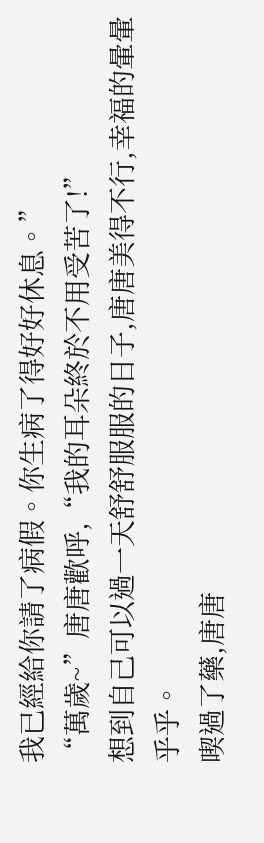我已經給你請了病假。你生病了得好好休息。”
“萬歲~”唐唐歡呼,“我的耳朵終於不用受苦了!”
想到自己可以過一天舒舒服服的日子,唐唐美得不行,幸福的暈暈乎乎。
喫過了藥,唐唐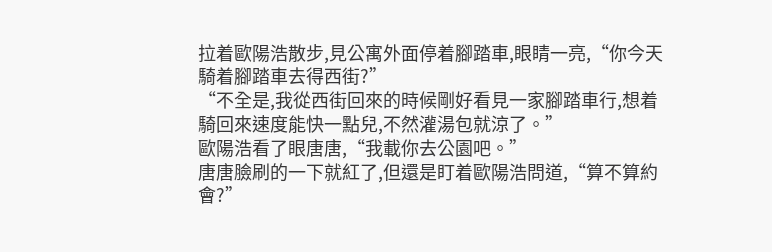拉着歐陽浩散步,見公寓外面停着腳踏車,眼睛一亮,“你今天騎着腳踏車去得西街?”
“不全是,我從西街回來的時候剛好看見一家腳踏車行,想着騎回來速度能快一點兒,不然灌湯包就涼了。”
歐陽浩看了眼唐唐,“我載你去公園吧。”
唐唐臉刷的一下就紅了,但還是盯着歐陽浩問道,“算不算約會?”